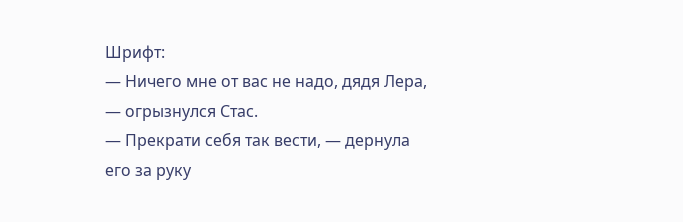Шрифт:
— Ничего мне от вас не надо, дядя Лера, — огрызнулся Стас.
— Прекрати себя так вести, — дернула его за руку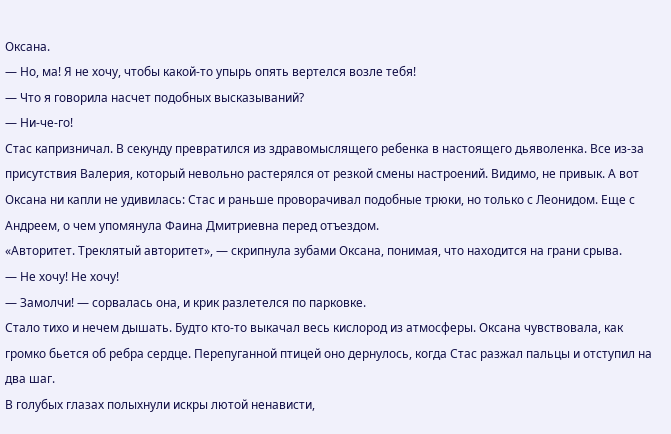Оксана.
— Но, ма! Я не хочу, чтобы какой-то упырь опять вертелся возле тебя!
— Что я говорила насчет подобных высказываний?
— Ни-че-го!
Стас капризничал. В секунду превратился из здравомыслящего ребенка в настоящего дьяволенка. Все из-за присутствия Валерия, который невольно растерялся от резкой смены настроений. Видимо, не привык. А вот Оксана ни капли не удивилась: Стас и раньше проворачивал подобные трюки, но только с Леонидом. Еще с Андреем, о чем упомянула Фаина Дмитриевна перед отъездом.
«Авторитет. Треклятый авторитет», — скрипнула зубами Оксана, понимая, что находится на грани срыва.
— Не хочу! Не хочу!
— Замолчи! — сорвалась она, и крик разлетелся по парковке.
Стало тихо и нечем дышать. Будто кто-то выкачал весь кислород из атмосферы. Оксана чувствовала, как громко бьется об ребра сердце. Перепуганной птицей оно дернулось, когда Стас разжал пальцы и отступил на два шаг.
В голубых глазах полыхнули искры лютой ненависти,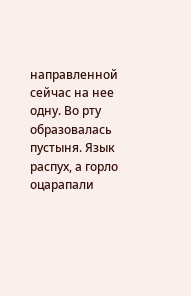направленной сейчас на нее одну. Во рту образовалась пустыня. Язык распух, а горло оцарапали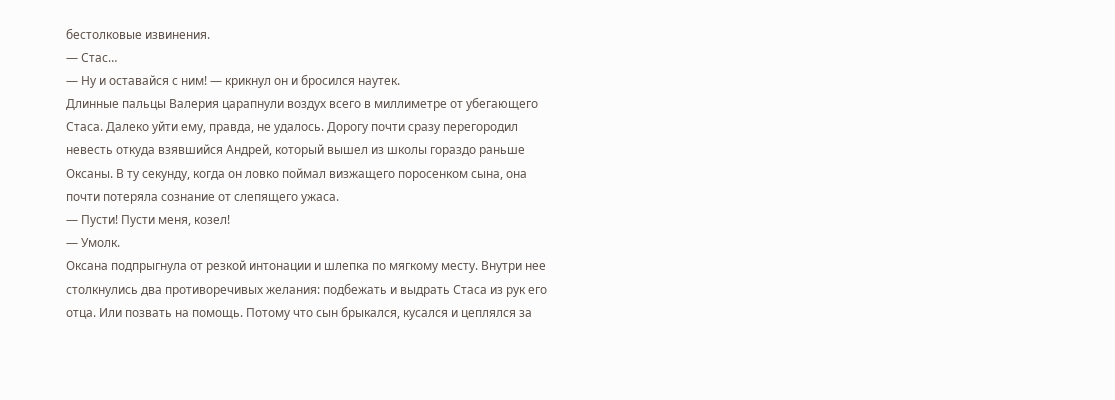бестолковые извинения.
— Стас…
— Ну и оставайся с ним! — крикнул он и бросился наутек.
Длинные пальцы Валерия царапнули воздух всего в миллиметре от убегающего Стаса. Далеко уйти ему, правда, не удалось. Дорогу почти сразу перегородил невесть откуда взявшийся Андрей, который вышел из школы гораздо раньше Оксаны. В ту секунду, когда он ловко поймал визжащего поросенком сына, она почти потеряла сознание от слепящего ужаса.
— Пусти! Пусти меня, козел!
— Умолк.
Оксана подпрыгнула от резкой интонации и шлепка по мягкому месту. Внутри нее столкнулись два противоречивых желания: подбежать и выдрать Стаса из рук его отца. Или позвать на помощь. Потому что сын брыкался, кусался и цеплялся за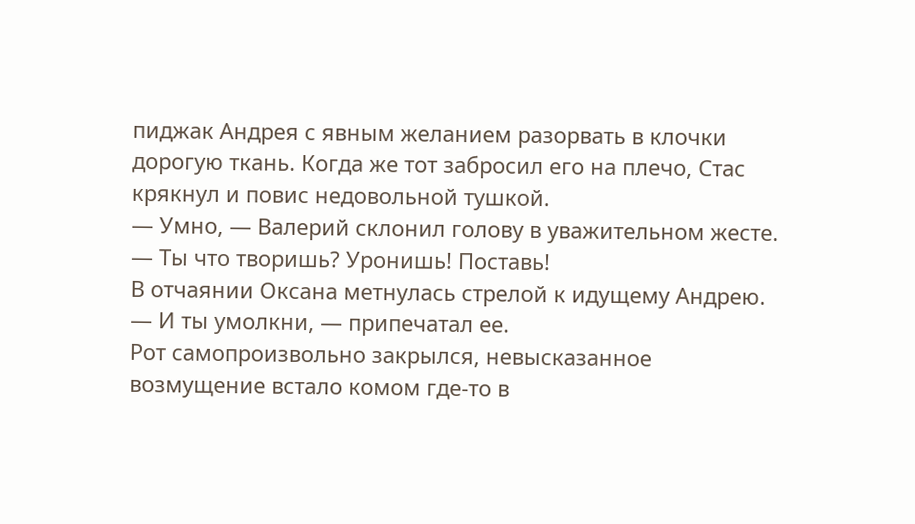пиджак Андрея с явным желанием разорвать в клочки дорогую ткань. Когда же тот забросил его на плечо, Стас крякнул и повис недовольной тушкой.
— Умно, — Валерий склонил голову в уважительном жесте.
— Ты что творишь? Уронишь! Поставь!
В отчаянии Оксана метнулась стрелой к идущему Андрею.
— И ты умолкни, — припечатал ее.
Рот самопроизвольно закрылся, невысказанное возмущение встало комом где-то в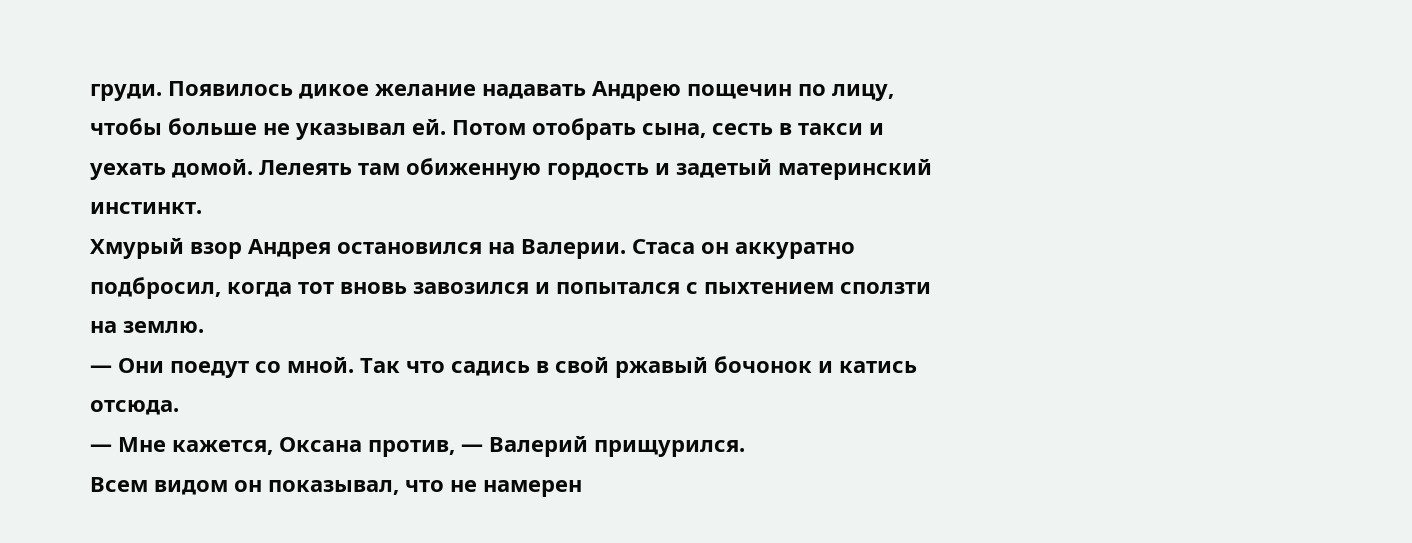груди. Появилось дикое желание надавать Андрею пощечин по лицу, чтобы больше не указывал ей. Потом отобрать сына, сесть в такси и уехать домой. Лелеять там обиженную гордость и задетый материнский инстинкт.
Хмурый взор Андрея остановился на Валерии. Стаса он аккуратно подбросил, когда тот вновь завозился и попытался с пыхтением сползти на землю.
— Они поедут со мной. Так что садись в свой ржавый бочонок и катись отсюда.
— Мне кажется, Оксана против, — Валерий прищурился.
Всем видом он показывал, что не намерен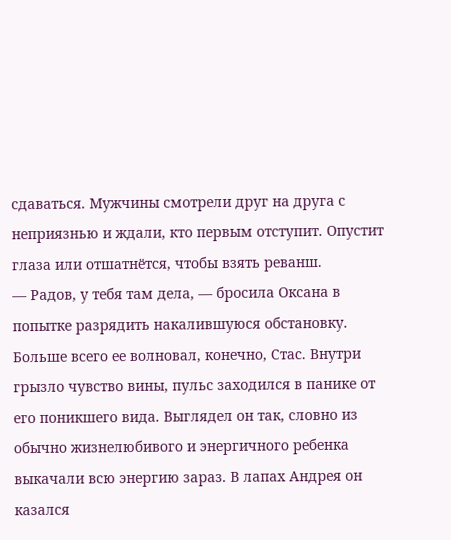сдаваться. Мужчины смотрели друг на друга с неприязнью и ждали, кто первым отступит. Опустит глаза или отшатнётся, чтобы взять реванш.
— Радов, у тебя там дела, — бросила Оксана в попытке разрядить накалившуюся обстановку.
Больше всего ее волновал, конечно, Стас. Внутри грызло чувство вины, пульс заходился в панике от его поникшего вида. Выглядел он так, словно из обычно жизнелюбивого и энергичного ребенка выкачали всю энергию зараз. В лапах Андрея он казался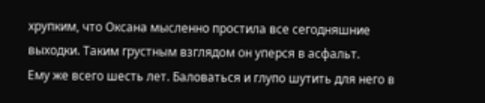хрупким, что Оксана мысленно простила все сегодняшние выходки. Таким грустным взглядом он уперся в асфальт.
Ему же всего шесть лет. Баловаться и глупо шутить для него в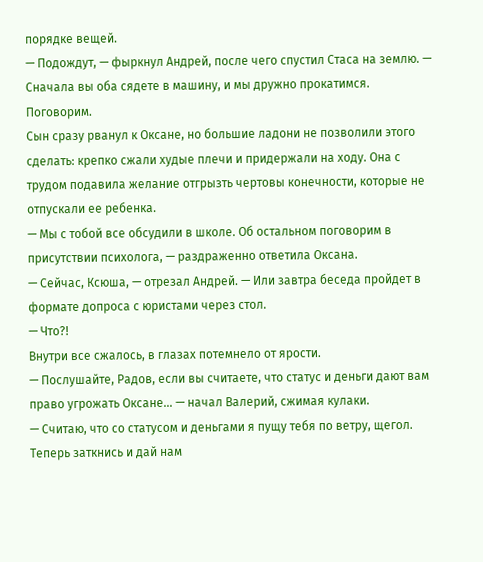порядке вещей.
— Подождут, — фыркнул Андрей, после чего спустил Стаса на землю. — Сначала вы оба сядете в машину, и мы дружно прокатимся. Поговорим.
Сын сразу рванул к Оксане, но большие ладони не позволили этого сделать: крепко сжали худые плечи и придержали на ходу. Она с трудом подавила желание отгрызть чертовы конечности, которые не отпускали ее ребенка.
— Мы с тобой все обсудили в школе. Об остальном поговорим в присутствии психолога, — раздраженно ответила Оксана.
— Сейчас, Ксюша, — отрезал Андрей. — Или завтра беседа пройдет в формате допроса с юристами через стол.
— Что?!
Внутри все сжалось, в глазах потемнело от ярости.
— Послушайте, Радов, если вы считаете, что статус и деньги дают вам право угрожать Оксане… — начал Валерий, сжимая кулаки.
— Считаю, что со статусом и деньгами я пущу тебя по ветру, щегол. Теперь заткнись и дай нам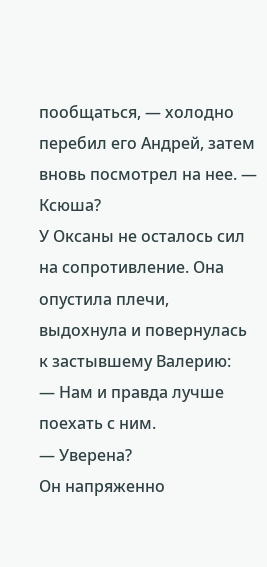пообщаться, — холодно перебил его Андрей, затем вновь посмотрел на нее. — Ксюша?
У Оксаны не осталось сил на сопротивление. Она опустила плечи, выдохнула и повернулась к застывшему Валерию:
— Нам и правда лучше поехать с ним.
— Уверена?
Он напряженно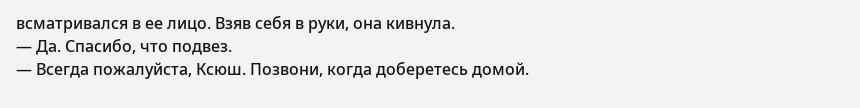всматривался в ее лицо. Взяв себя в руки, она кивнула.
— Да. Спасибо, что подвез.
— Всегда пожалуйста, Ксюш. Позвони, когда доберетесь домой.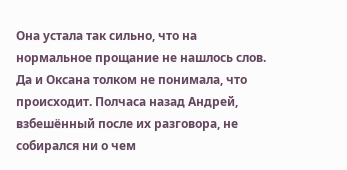Она устала так сильно, что на нормальное прощание не нашлось слов. Да и Оксана толком не понимала, что происходит. Полчаса назад Андрей, взбешённый после их разговора, не собирался ни о чем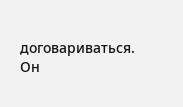договариваться. Он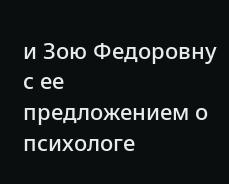и Зою Федоровну с ее предложением о психологе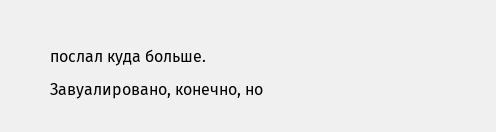послал куда больше. Завуалировано, конечно, но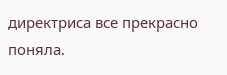директриса все прекрасно поняла.